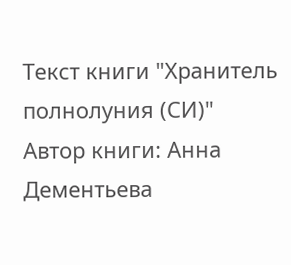Текст книги "Хранитель полнолуния (СИ)"
Автор книги: Анна Дементьева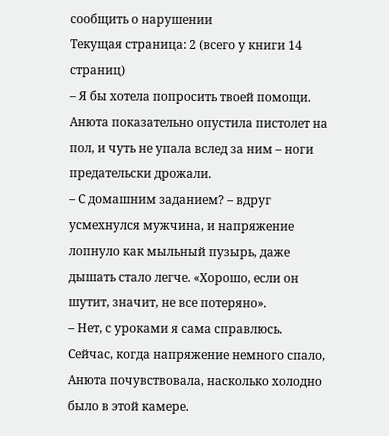сообщить о нарушении
Текущая страница: 2 (всего у книги 14 страниц)
– Я бы хотела попросить твоей помощи.
Анюта показательно опустила пистолет на пол, и чуть не упала вслед за ним – ноги предательски дрожали.
– С домашним заданием? – вдруг усмехнулся мужчина, и напряжение лопнуло как мыльный пузырь, даже дышать стало легче. «Хорошо, если он шутит, значит, не все потеряно».
– Нет, с уроками я сама справлюсь.
Сейчас, когда напряжение немного спало, Анюта почувствовала, насколько холодно было в этой камере.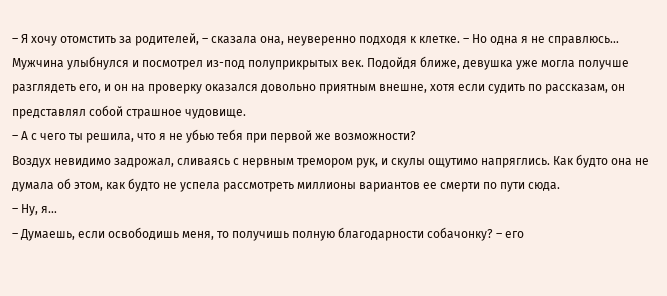– Я хочу отомстить за родителей, – сказала она, неуверенно подходя к клетке. – Но одна я не справлюсь…
Мужчина улыбнулся и посмотрел из-под полуприкрытых век. Подойдя ближе, девушка уже могла получше разглядеть его, и он на проверку оказался довольно приятным внешне, хотя если судить по рассказам, он представлял собой страшное чудовище.
– А с чего ты решила, что я не убью тебя при первой же возможности?
Воздух невидимо задрожал, сливаясь с нервным тремором рук, и скулы ощутимо напряглись. Как будто она не думала об этом, как будто не успела рассмотреть миллионы вариантов ее смерти по пути сюда.
– Ну, я…
– Думаешь, если освободишь меня, то получишь полную благодарности собачонку? – его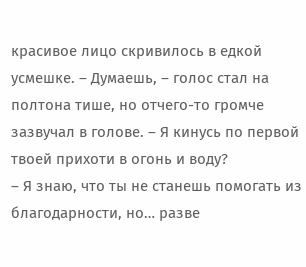красивое лицо скривилось в едкой усмешке. – Думаешь, – голос стал на полтона тише, но отчего-то громче зазвучал в голове. – Я кинусь по первой твоей прихоти в огонь и воду?
– Я знаю, что ты не станешь помогать из благодарности, но… разве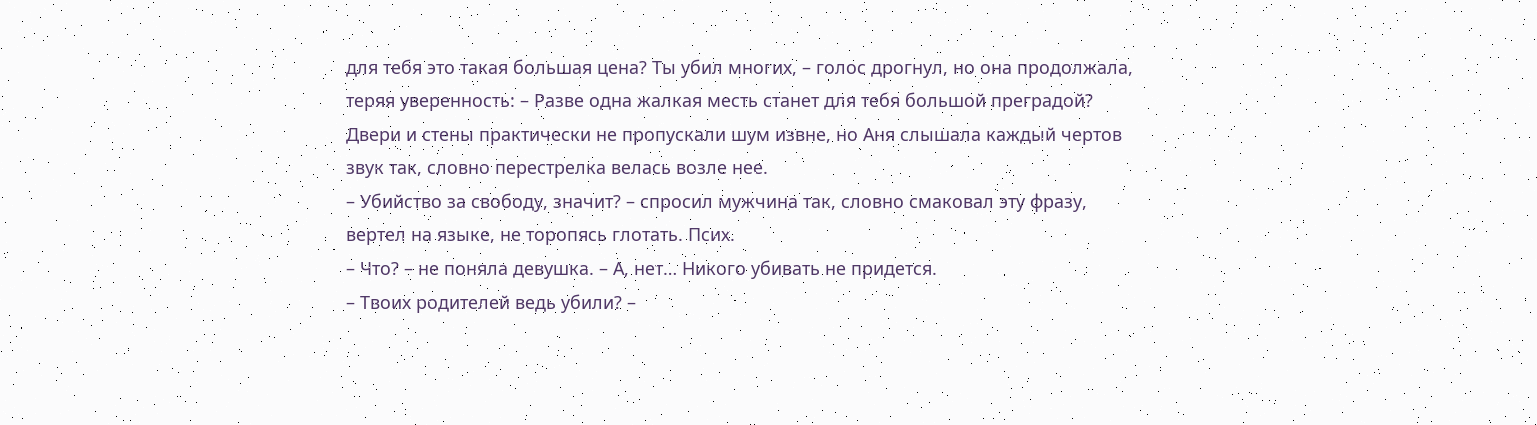для тебя это такая большая цена? Ты убил многих, – голос дрогнул, но она продолжала, теряя уверенность: – Разве одна жалкая месть станет для тебя большой преградой?
Двери и стены практически не пропускали шум извне, но Аня слышала каждый чертов звук так, словно перестрелка велась возле нее.
– Убийство за свободу, значит? – спросил мужчина так, словно смаковал эту фразу, вертел на языке, не торопясь глотать. Псих.
– Что? – не поняла девушка. – А, нет… Никого убивать не придется.
– Твоих родителей ведь убили? –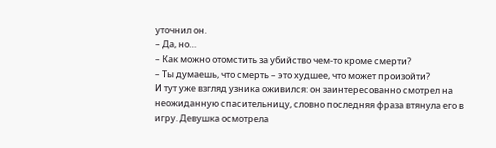уточнил он.
– Да, но…
– Как можно отомстить за убийство чем-то кроме смерти?
– Ты думаешь, что смерть – это худшее, что может произойти?
И тут уже взгляд узника оживился: он заинтересованно смотрел на неожиданную спасительницу, словно последняя фраза втянула его в игру. Девушка осмотрела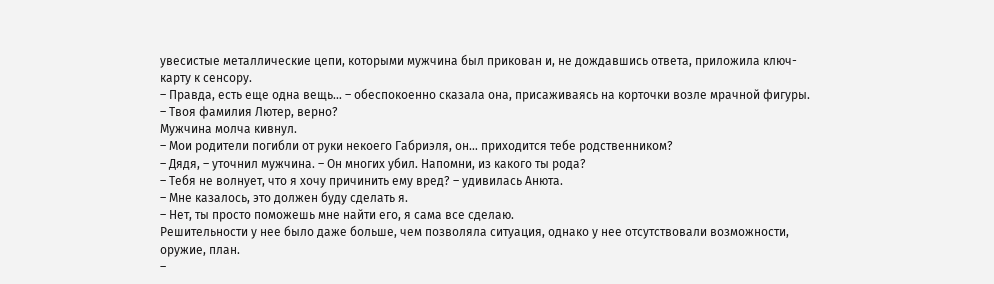увесистые металлические цепи, которыми мужчина был прикован и, не дождавшись ответа, приложила ключ-карту к сенсору.
– Правда, есть еще одна вещь… – обеспокоенно сказала она, присаживаясь на корточки возле мрачной фигуры. – Твоя фамилия Лютер, верно?
Мужчина молча кивнул.
– Мои родители погибли от руки некоего Габриэля, он… приходится тебе родственником?
– Дядя, – уточнил мужчина. – Он многих убил. Напомни, из какого ты рода?
– Тебя не волнует, что я хочу причинить ему вред? – удивилась Анюта.
– Мне казалось, это должен буду сделать я.
– Нет, ты просто поможешь мне найти его, я сама все сделаю.
Решительности у нее было даже больше, чем позволяла ситуация, однако у нее отсутствовали возможности, оружие, план.
–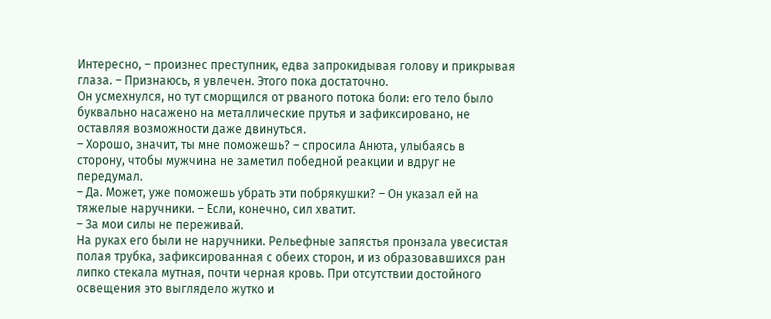Интересно, – произнес преступник, едва запрокидывая голову и прикрывая глаза. – Признаюсь, я увлечен. Этого пока достаточно.
Он усмехнулся, но тут сморщился от рваного потока боли: его тело было буквально насажено на металлические прутья и зафиксировано, не оставляя возможности даже двинуться.
– Хорошо, значит, ты мне поможешь? – спросила Анюта, улыбаясь в сторону, чтобы мужчина не заметил победной реакции и вдруг не передумал.
– Да. Может, уже поможешь убрать эти побрякушки? – Он указал ей на тяжелые наручники. – Если, конечно, сил хватит.
– За мои силы не переживай.
На руках его были не наручники. Рельефные запястья пронзала увесистая полая трубка, зафиксированная с обеих сторон, и из образовавшихся ран липко стекала мутная, почти черная кровь. При отсутствии достойного освещения это выглядело жутко и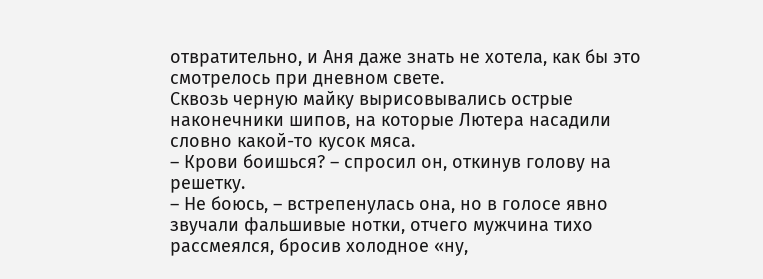отвратительно, и Аня даже знать не хотела, как бы это смотрелось при дневном свете.
Сквозь черную майку вырисовывались острые наконечники шипов, на которые Лютера насадили словно какой-то кусок мяса.
– Крови боишься? – спросил он, откинув голову на решетку.
– Не боюсь, – встрепенулась она, но в голосе явно звучали фальшивые нотки, отчего мужчина тихо рассмеялся, бросив холодное «ну,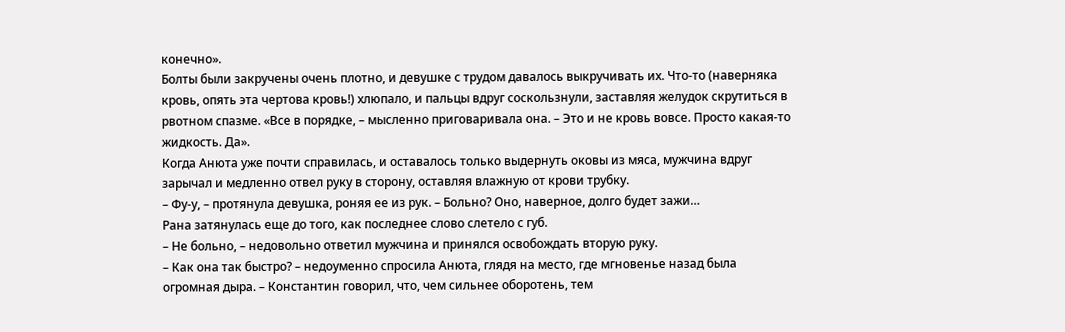конечно».
Болты были закручены очень плотно, и девушке с трудом давалось выкручивать их. Что-то (наверняка кровь, опять эта чертова кровь!) хлюпало, и пальцы вдруг соскользнули, заставляя желудок скрутиться в рвотном спазме. «Все в порядке, – мысленно приговаривала она. – Это и не кровь вовсе. Просто какая-то жидкость. Да».
Когда Анюта уже почти справилась, и оставалось только выдернуть оковы из мяса, мужчина вдруг зарычал и медленно отвел руку в сторону, оставляя влажную от крови трубку.
– Фу-у, – протянула девушка, роняя ее из рук. – Больно? Оно, наверное, долго будет зажи…
Рана затянулась еще до того, как последнее слово слетело с губ.
– Не больно, – недовольно ответил мужчина и принялся освобождать вторую руку.
– Как она так быстро? – недоуменно спросила Анюта, глядя на место, где мгновенье назад была огромная дыра. – Константин говорил, что, чем сильнее оборотень, тем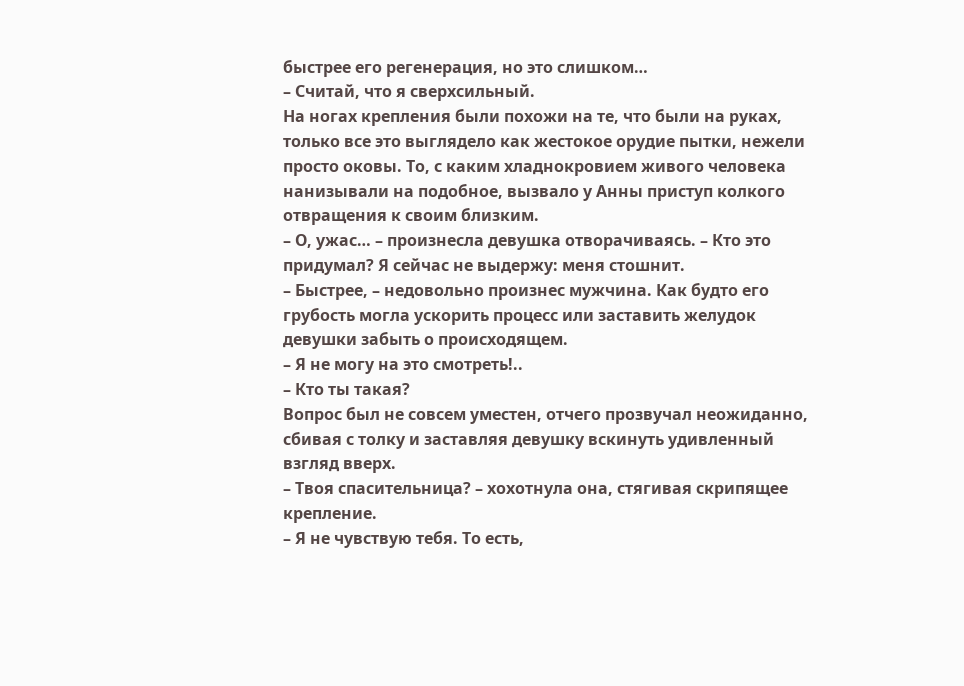быстрее его регенерация, но это слишком…
– Считай, что я сверхсильный.
На ногах крепления были похожи на те, что были на руках, только все это выглядело как жестокое орудие пытки, нежели просто оковы. То, с каким хладнокровием живого человека нанизывали на подобное, вызвало у Анны приступ колкого отвращения к своим близким.
– О, ужас… – произнесла девушка отворачиваясь. – Кто это придумал? Я сейчас не выдержу: меня стошнит.
– Быстрее, – недовольно произнес мужчина. Как будто его грубость могла ускорить процесс или заставить желудок девушки забыть о происходящем.
– Я не могу на это смотреть!..
– Кто ты такая?
Вопрос был не совсем уместен, отчего прозвучал неожиданно, сбивая с толку и заставляя девушку вскинуть удивленный взгляд вверх.
– Твоя спасительница? – хохотнула она, стягивая скрипящее крепление.
– Я не чувствую тебя. То есть,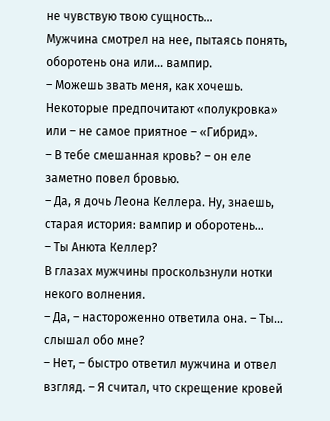не чувствую твою сущность…
Мужчина смотрел на нее, пытаясь понять, оборотень она или… вампир.
– Можешь звать меня, как хочешь. Некоторые предпочитают «полукровка» или – не самое приятное – «Гибрид».
– В тебе смешанная кровь? – он еле заметно повел бровью.
– Да, я дочь Леона Келлера. Ну, знаешь, старая история: вампир и оборотень…
– Ты Анюта Келлер?
В глазах мужчины проскользнули нотки некого волнения.
– Да, – настороженно ответила она. – Ты… слышал обо мне?
– Нет, – быстро ответил мужчина и отвел взгляд. – Я считал, что скрещение кровей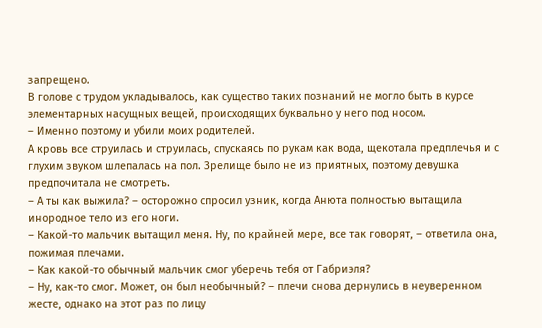запрещено.
В голове с трудом укладывалось, как существо таких познаний не могло быть в курсе элементарных насущных вещей, происходящих буквально у него под носом.
– Именно поэтому и убили моих родителей.
А кровь все струилась и струилась, спускаясь по рукам как вода, щекотала предплечья и с глухим звуком шлепалась на пол. Зрелище было не из приятных, поэтому девушка предпочитала не смотреть.
– А ты как выжила? – осторожно спросил узник, когда Анюта полностью вытащила инородное тело из его ноги.
– Какой-то мальчик вытащил меня. Ну, по крайней мере, все так говорят, – ответила она, пожимая плечами.
– Как какой-то обычный мальчик смог уберечь тебя от Габриэля?
– Ну, как-то смог. Может, он был необычный? – плечи снова дернулись в неуверенном жесте, однако на этот раз по лицу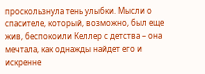проскользнула тень улыбки. Мысли о спасителе, который, возможно, был еще жив, беспокоили Келлер с детства – она мечтала, как однажды найдет его и искренне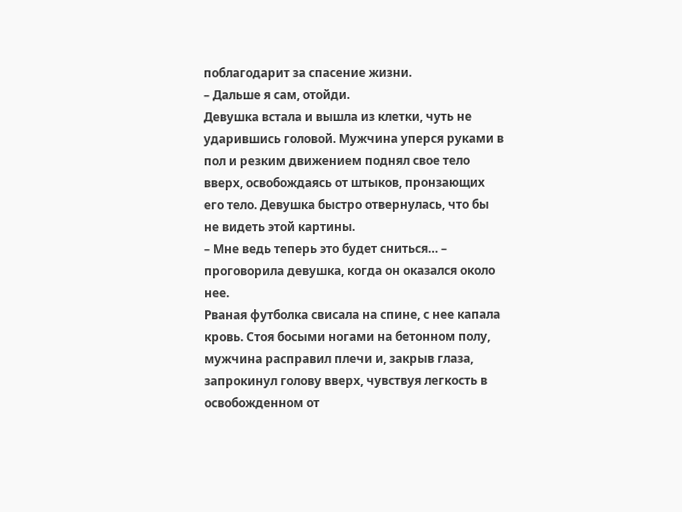поблагодарит за спасение жизни.
– Дальше я сам, отойди.
Девушка встала и вышла из клетки, чуть не ударившись головой. Мужчина уперся руками в пол и резким движением поднял свое тело вверх, освобождаясь от штыков, пронзающих его тело. Девушка быстро отвернулась, что бы не видеть этой картины.
– Мне ведь теперь это будет сниться… – проговорила девушка, когда он оказался около нее.
Рваная футболка свисала на спине, с нее капала кровь. Стоя босыми ногами на бетонном полу, мужчина расправил плечи и, закрыв глаза, запрокинул голову вверх, чувствуя легкость в освобожденном от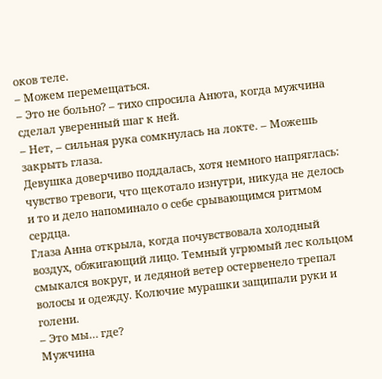оков теле.
– Можем перемещаться.
– Это не больно? – тихо спросила Анюта, когда мужчина сделал уверенный шаг к ней.
– Нет, – сильная рука сомкнулась на локте. – Можешь закрыть глаза.
Девушка доверчиво поддалась, хотя немного напряглась: чувство тревоги, что щекотало изнутри, никуда не делось и то и дело напоминало о себе срывающимся ритмом сердца.
Глаза Анна открыла, когда почувствовала холодный воздух, обжигающий лицо. Темный угрюмый лес кольцом смыкался вокруг, и ледяной ветер остервенело трепал волосы и одежду. Колючие мурашки защипали руки и голени.
– Это мы… где?
Мужчина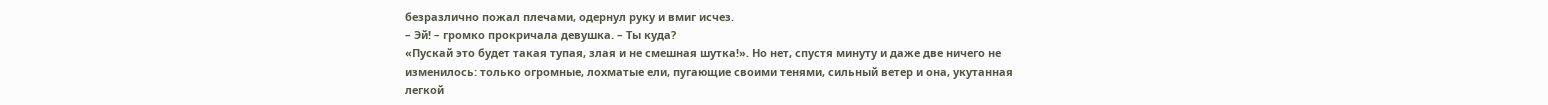безразлично пожал плечами, одернул руку и вмиг исчез.
– Эй! – громко прокричала девушка. – Ты куда?
«Пускай это будет такая тупая, злая и не смешная шутка!». Но нет, спустя минуту и даже две ничего не изменилось: только огромные, лохматые ели, пугающие своими тенями, сильный ветер и она, укутанная легкой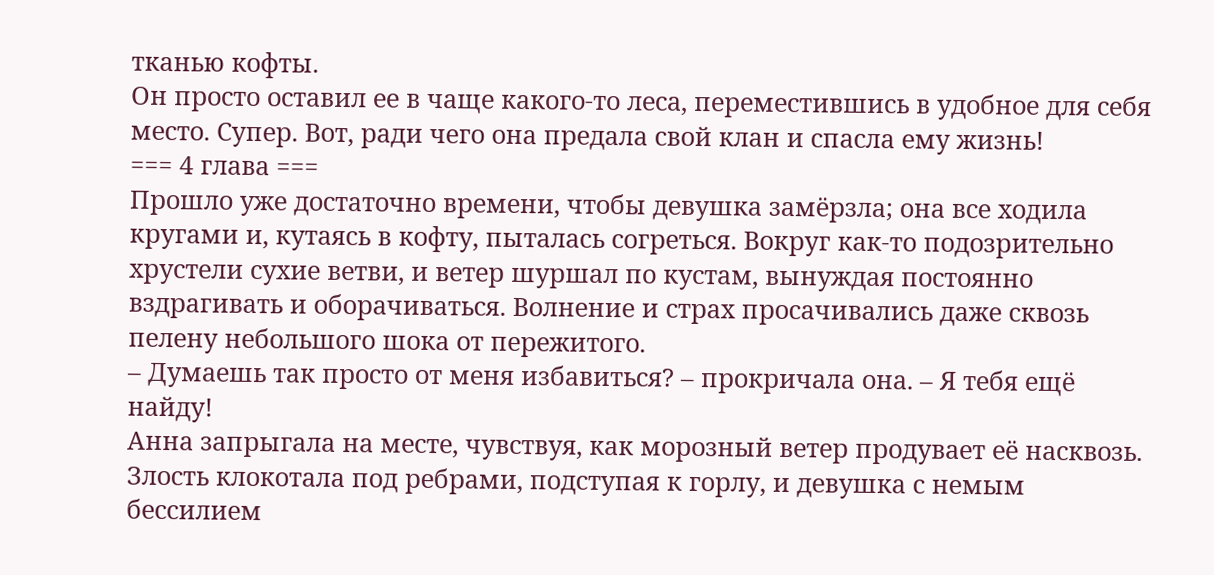тканью кофты.
Он просто оставил ее в чаще какого-то леса, переместившись в удобное для себя место. Супер. Вот, ради чего она предала свой клан и спасла ему жизнь!
=== 4 глава ===
Прошло уже достаточно времени, чтобы девушка замёрзла; она все ходила кругами и, кутаясь в кофту, пыталась согреться. Вокруг как-то подозрительно хрустели сухие ветви, и ветер шуршал по кустам, вынуждая постоянно вздрагивать и оборачиваться. Волнение и страх просачивались даже сквозь пелену небольшого шока от пережитого.
– Думаешь так просто от меня избавиться? – прокричала она. – Я тебя ещё найду!
Анна запрыгала на месте, чувствуя, как морозный ветер продувает её насквозь. Злость клокотала под ребрами, подступая к горлу, и девушка с немым бессилием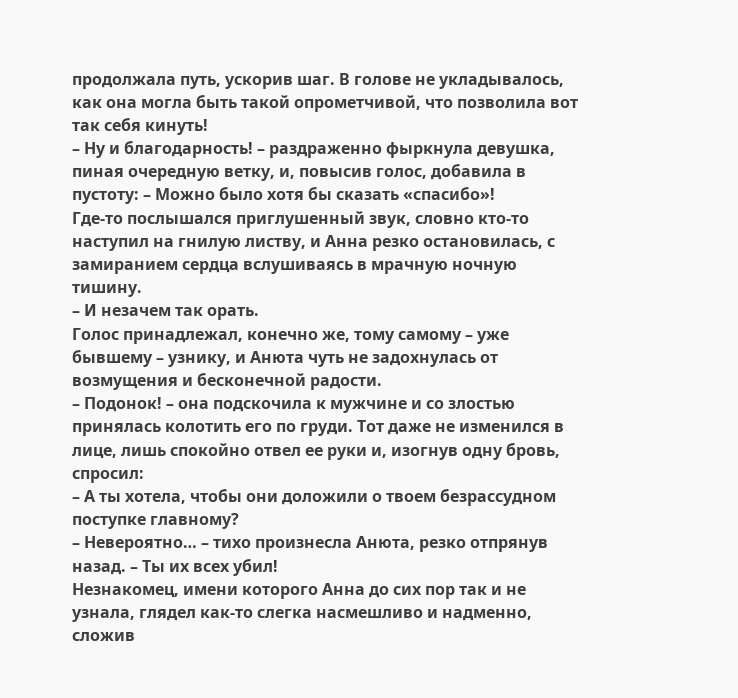продолжала путь, ускорив шаг. В голове не укладывалось, как она могла быть такой опрометчивой, что позволила вот так себя кинуть!
– Ну и благодарность! – раздраженно фыркнула девушка, пиная очередную ветку, и, повысив голос, добавила в пустоту: – Можно было хотя бы сказать «спасибо»!
Где-то послышался приглушенный звук, словно кто-то наступил на гнилую листву, и Анна резко остановилась, с замиранием сердца вслушиваясь в мрачную ночную тишину.
– И незачем так орать.
Голос принадлежал, конечно же, тому самому – уже бывшему – узнику, и Анюта чуть не задохнулась от возмущения и бесконечной радости.
– Подонок! – она подскочила к мужчине и со злостью принялась колотить его по груди. Тот даже не изменился в лице, лишь спокойно отвел ее руки и, изогнув одну бровь, спросил:
– А ты хотела, чтобы они доложили о твоем безрассудном поступке главному?
– Невероятно… – тихо произнесла Анюта, резко отпрянув назад. – Ты их всех убил!
Незнакомец, имени которого Анна до сих пор так и не узнала, глядел как-то слегка насмешливо и надменно, сложив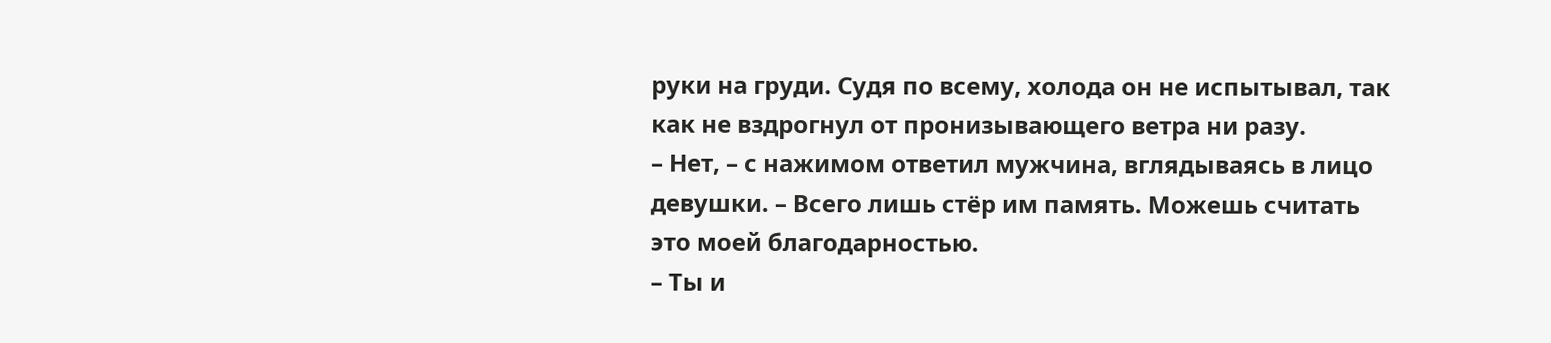руки на груди. Судя по всему, холода он не испытывал, так как не вздрогнул от пронизывающего ветра ни разу.
– Нет, – с нажимом ответил мужчина, вглядываясь в лицо девушки. – Всего лишь стёр им память. Можешь считать это моей благодарностью.
– Ты и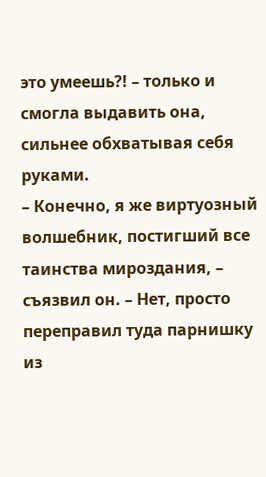это умеешь?! – только и смогла выдавить она, сильнее обхватывая себя руками.
– Конечно, я же виртуозный волшебник, постигший все таинства мироздания, – съязвил он. – Нет, просто переправил туда парнишку из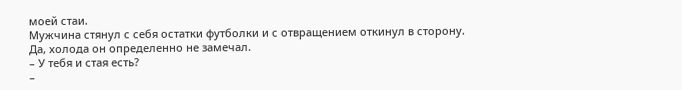моей стаи.
Мужчина стянул с себя остатки футболки и с отвращением откинул в сторону. Да, холода он определенно не замечал.
– У тебя и стая есть?
–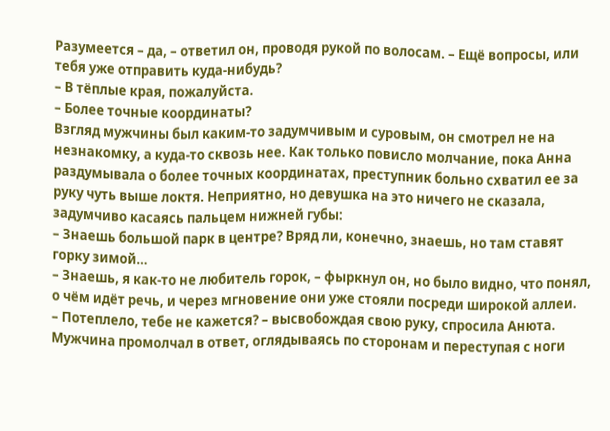Разумеется – да, – ответил он, проводя рукой по волосам. – Ещё вопросы, или тебя уже отправить куда-нибудь?
– В тёплые края, пожалуйста.
– Более точные координаты?
Взгляд мужчины был каким-то задумчивым и суровым, он смотрел не на незнакомку, а куда-то сквозь нее. Как только повисло молчание, пока Анна раздумывала о более точных координатах, преступник больно схватил ее за руку чуть выше локтя. Неприятно, но девушка на это ничего не сказала, задумчиво касаясь пальцем нижней губы:
– Знаешь большой парк в центре? Вряд ли, конечно, знаешь, но там ставят горку зимой…
– Знаешь, я как-то не любитель горок, – фыркнул он, но было видно, что понял, о чём идёт речь, и через мгновение они уже стояли посреди широкой аллеи.
– Потеплело, тебе не кажется? – высвобождая свою руку, спросила Анюта.
Мужчина промолчал в ответ, оглядываясь по сторонам и переступая с ноги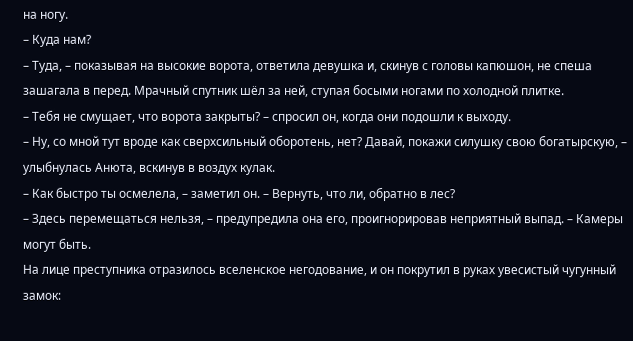на ногу.
– Куда нам?
– Туда, – показывая на высокие ворота, ответила девушка и, скинув с головы капюшон, не спеша зашагала в перед. Мрачный спутник шёл за ней, ступая босыми ногами по холодной плитке.
– Тебя не смущает, что ворота закрыты? – спросил он, когда они подошли к выходу.
– Ну, со мной тут вроде как сверхсильный оборотень, нет? Давай, покажи силушку свою богатырскую, – улыбнулась Анюта, вскинув в воздух кулак.
– Как быстро ты осмелела, – заметил он. – Вернуть, что ли, обратно в лес?
– Здесь перемещаться нельзя, – предупредила она его, проигнорировав неприятный выпад. – Камеры могут быть.
На лице преступника отразилось вселенское негодование, и он покрутил в руках увесистый чугунный замок: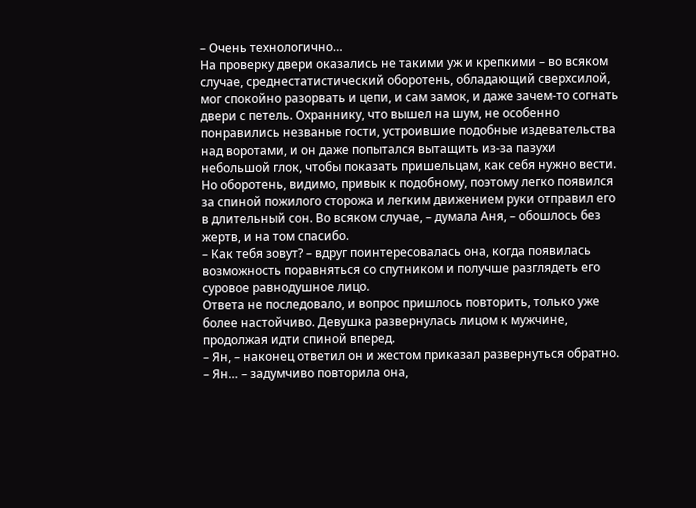– Очень технологично…
На проверку двери оказались не такими уж и крепкими – во всяком случае, среднестатистический оборотень, обладающий сверхсилой, мог спокойно разорвать и цепи, и сам замок, и даже зачем-то согнать двери с петель. Охраннику, что вышел на шум, не особенно понравились незваные гости, устроившие подобные издевательства над воротами, и он даже попытался вытащить из-за пазухи небольшой глок, чтобы показать пришельцам, как себя нужно вести.
Но оборотень, видимо, привык к подобному, поэтому легко появился за спиной пожилого сторожа и легким движением руки отправил его в длительный сон. Во всяком случае, – думала Аня, – обошлось без жертв, и на том спасибо.
– Как тебя зовут? – вдруг поинтересовалась она, когда появилась возможность поравняться со спутником и получше разглядеть его суровое равнодушное лицо.
Ответа не последовало, и вопрос пришлось повторить, только уже более настойчиво. Девушка развернулась лицом к мужчине, продолжая идти спиной вперед.
– Ян, – наконец ответил он и жестом приказал развернуться обратно.
– Ян… – задумчиво повторила она,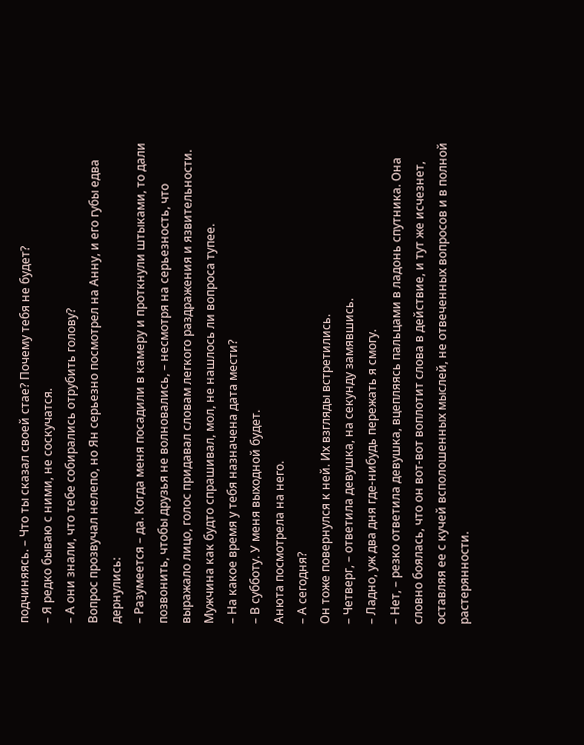подчиняясь. – Что ты сказал своей стае? Почему тебя не будет?
– Я редко бываю с ними, не соскучатся.
– А они знали, что тебе собирались отрубить голову?
Вопрос прозвучал нелепо, но Ян серьезно посмотрел на Анну, и его губы едва дернулись:
– Разумеется – да. Когда меня посадили в камеру и проткнули штыками, то дали позвонить, чтобы друзья не волновались, – несмотря на серьезность, что выражало лицо, голос придавал словам легкого раздражения и язвительности. Мужчина как будто спрашивал, мол, не нашлось ли вопроса тупее.
– На какое время у тебя назначена дата мести?
– В субботу. У меня выходной будет.
Анюта посмотрела на него.
– А сегодня?
Он тоже повернулся к ней. Их взгляды встретились.
– Четверг, – ответила девушка, на секунду замявшись.
– Ладно, уж два дня где-нибудь пережать я смогу.
– Нет, – резко ответила девушка, вцепляясь пальцами в ладонь спутника. Она словно боялась, что он вот-вот воплотит слова в действие, и тут же исчезнет, оставляя ее с кучей всполошенных мыслей, не отвеченных вопросов и в полной растерянности.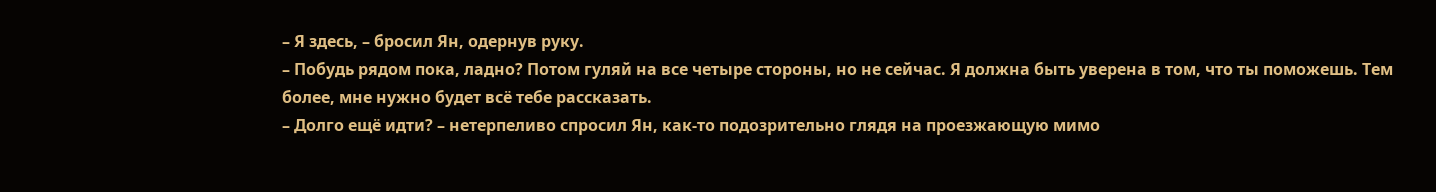– Я здесь, – бросил Ян, одернув руку.
– Побудь рядом пока, ладно? Потом гуляй на все четыре стороны, но не сейчас. Я должна быть уверена в том, что ты поможешь. Тем более, мне нужно будет всё тебе рассказать.
– Долго ещё идти? – нетерпеливо спросил Ян, как-то подозрительно глядя на проезжающую мимо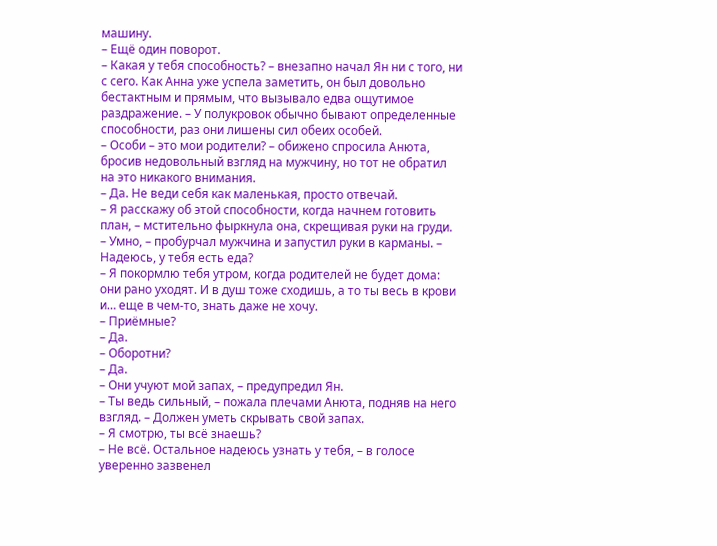машину.
– Ещё один поворот.
– Какая у тебя способность? – внезапно начал Ян ни с того, ни с сего. Как Анна уже успела заметить, он был довольно бестактным и прямым, что вызывало едва ощутимое раздражение. – У полукровок обычно бывают определенные способности, раз они лишены сил обеих особей.
– Особи – это мои родители? – обижено спросила Анюта, бросив недовольный взгляд на мужчину, но тот не обратил на это никакого внимания.
– Да. Не веди себя как маленькая, просто отвечай.
– Я расскажу об этой способности, когда начнем готовить план, – мстительно фыркнула она, скрещивая руки на груди.
– Умно, – пробурчал мужчина и запустил руки в карманы. – Надеюсь, у тебя есть еда?
– Я покормлю тебя утром, когда родителей не будет дома: они рано уходят. И в душ тоже сходишь, а то ты весь в крови и… еще в чем-то, знать даже не хочу.
– Приёмные?
– Да.
– Оборотни?
– Да.
– Они учуют мой запах, – предупредил Ян.
– Ты ведь сильный, – пожала плечами Анюта, подняв на него взгляд. – Должен уметь скрывать свой запах.
– Я смотрю, ты всё знаешь?
– Не всё. Остальное надеюсь узнать у тебя, – в голосе уверенно зазвенел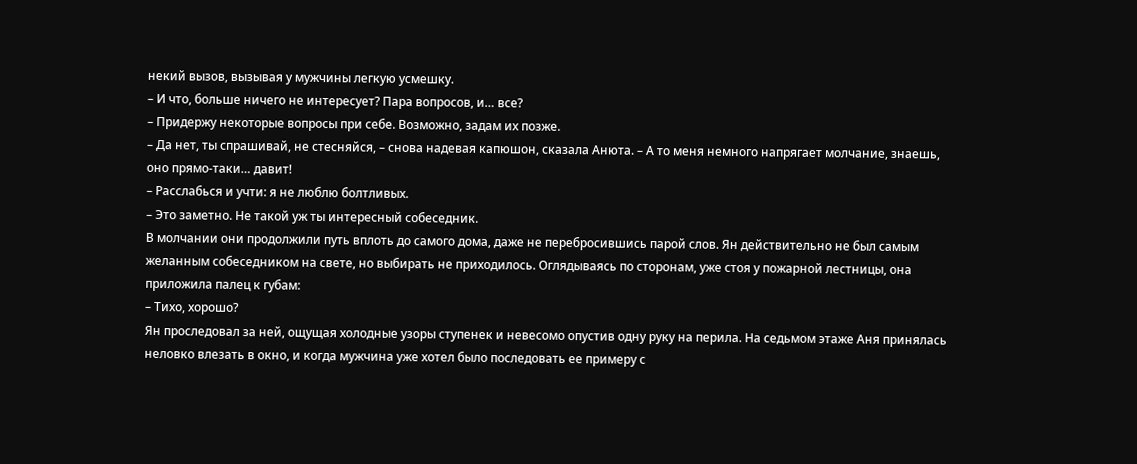некий вызов, вызывая у мужчины легкую усмешку.
– И что, больше ничего не интересует? Пара вопросов, и… все?
– Придержу некоторые вопросы при себе. Возможно, задам их позже.
– Да нет, ты спрашивай, не стесняйся, – снова надевая капюшон, сказала Анюта. – А то меня немного напрягает молчание, знаешь, оно прямо-таки… давит!
– Расслабься и учти: я не люблю болтливых.
– Это заметно. Не такой уж ты интересный собеседник.
В молчании они продолжили путь вплоть до самого дома, даже не перебросившись парой слов. Ян действительно не был самым желанным собеседником на свете, но выбирать не приходилось. Оглядываясь по сторонам, уже стоя у пожарной лестницы, она приложила палец к губам:
– Тихо, хорошо?
Ян проследовал за ней, ощущая холодные узоры ступенек и невесомо опустив одну руку на перила. На седьмом этаже Аня принялась неловко влезать в окно, и когда мужчина уже хотел было последовать ее примеру с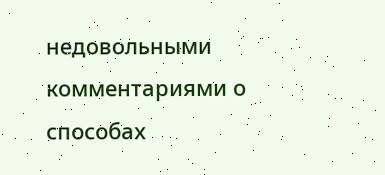недовольными комментариями о способах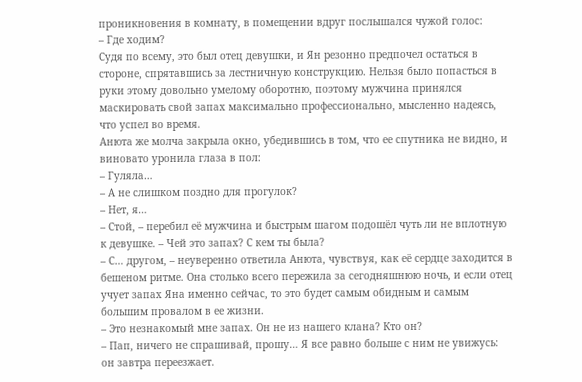проникновения в комнату, в помещении вдруг послышался чужой голос:
– Где ходим?
Судя по всему, это был отец девушки, и Ян резонно предпочел остаться в стороне, спрятавшись за лестничную конструкцию. Нельзя было попасться в руки этому довольно умелому оборотню, поэтому мужчина принялся маскировать свой запах максимально профессионально, мысленно надеясь, что успел во время.
Анюта же молча закрыла окно, убедившись в том, что ее спутника не видно, и виновато уронила глаза в пол:
– Гуляла…
– А не слишком поздно для прогулок?
– Нет, я…
– Стой, – перебил её мужчина и быстрым шагом подошёл чуть ли не вплотную к девушке. – Чей это запах? С кем ты была?
– С… другом, – неуверенно ответила Анюта, чувствуя, как её сердце заходится в бешеном ритме. Она столько всего пережила за сегодняшнюю ночь, и если отец учует запах Яна именно сейчас, то это будет самым обидным и самым большим провалом в ее жизни.
– Это незнакомый мне запах. Он не из нашего клана? Кто он?
– Пап, ничего не спрашивай, прошу… Я все равно больше с ним не увижусь: он завтра переезжает.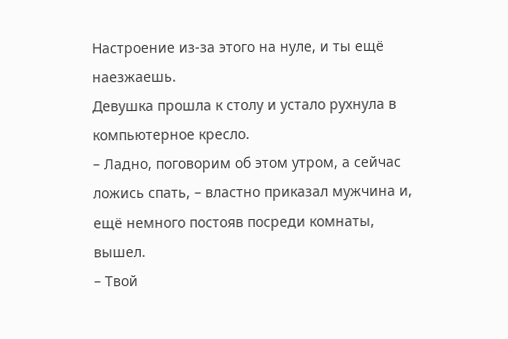Настроение из-за этого на нуле, и ты ещё наезжаешь.
Девушка прошла к столу и устало рухнула в компьютерное кресло.
– Ладно, поговорим об этом утром, а сейчас ложись спать, – властно приказал мужчина и, ещё немного постояв посреди комнаты, вышел.
– Твой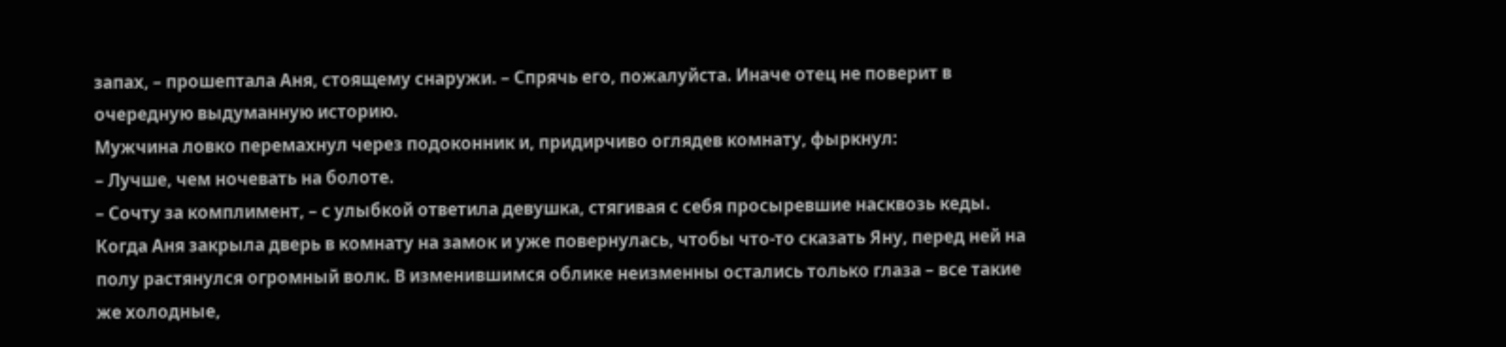запах, – прошептала Аня, стоящему снаружи. – Спрячь его, пожалуйста. Иначе отец не поверит в очередную выдуманную историю.
Мужчина ловко перемахнул через подоконник и, придирчиво оглядев комнату, фыркнул:
– Лучше, чем ночевать на болоте.
– Сочту за комплимент, – с улыбкой ответила девушка, стягивая с себя просыревшие насквозь кеды.
Когда Аня закрыла дверь в комнату на замок и уже повернулась, чтобы что-то сказать Яну, перед ней на полу растянулся огромный волк. В изменившимся облике неизменны остались только глаза – все такие же холодные,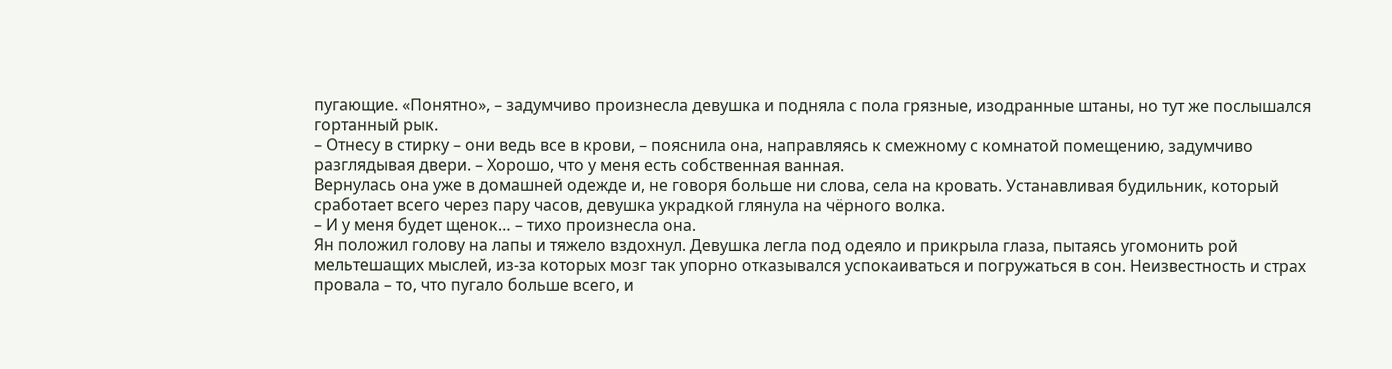пугающие. «Понятно», – задумчиво произнесла девушка и подняла с пола грязные, изодранные штаны, но тут же послышался гортанный рык.
– Отнесу в стирку – они ведь все в крови, – пояснила она, направляясь к смежному с комнатой помещению, задумчиво разглядывая двери. – Хорошо, что у меня есть собственная ванная.
Вернулась она уже в домашней одежде и, не говоря больше ни слова, села на кровать. Устанавливая будильник, который сработает всего через пару часов, девушка украдкой глянула на чёрного волка.
– И у меня будет щенок… – тихо произнесла она.
Ян положил голову на лапы и тяжело вздохнул. Девушка легла под одеяло и прикрыла глаза, пытаясь угомонить рой мельтешащих мыслей, из-за которых мозг так упорно отказывался успокаиваться и погружаться в сон. Неизвестность и страх провала – то, что пугало больше всего, и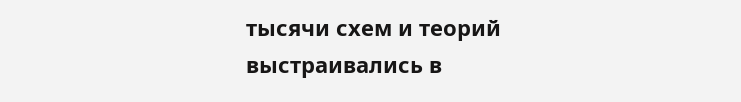тысячи схем и теорий выстраивались в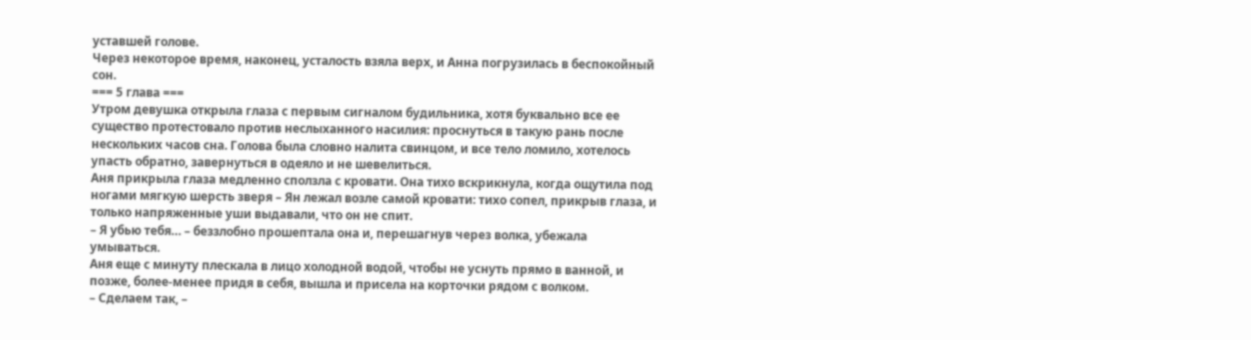уставшей голове.
Через некоторое время, наконец, усталость взяла верх, и Анна погрузилась в беспокойный сон.
=== 5 глава ===
Утром девушка открыла глаза с первым сигналом будильника, хотя буквально все ее существо протестовало против неслыханного насилия: проснуться в такую рань после нескольких часов сна. Голова была словно налита свинцом, и все тело ломило, хотелось упасть обратно, завернуться в одеяло и не шевелиться.
Аня прикрыла глаза медленно сползла с кровати. Она тихо вскрикнула, когда ощутила под ногами мягкую шерсть зверя – Ян лежал возле самой кровати: тихо сопел, прикрыв глаза, и только напряженные уши выдавали, что он не спит.
– Я убью тебя… – беззлобно прошептала она и, перешагнув через волка, убежала умываться.
Аня еще с минуту плескала в лицо холодной водой, чтобы не уснуть прямо в ванной, и позже, более-менее придя в себя, вышла и присела на корточки рядом с волком.
– Сделаем так, –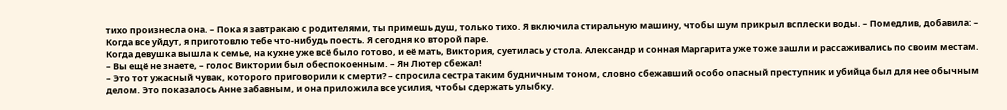тихо произнесла она. – Пока я завтракаю с родителями, ты примешь душ, только тихо. Я включила стиральную машину, чтобы шум прикрыл всплески воды. – Помедлив, добавила: – Когда все уйдут, я приготовлю тебе что-нибудь поесть. Я сегодня ко второй паре.
Когда девушка вышла к семье, на кухне уже всё было готово, и её мать, Виктория, суетилась у стола. Александр и сонная Маргарита уже тоже зашли и рассаживались по своим местам.
– Вы ещё не знаете, – голос Виктории был обеспокоенным. – Ян Лютер сбежал!
– Это тот ужасный чувак, которого приговорили к смерти? – спросила сестра таким будничным тоном, словно сбежавший особо опасный преступник и убийца был для нее обычным делом. Это показалось Анне забавным, и она приложила все усилия, чтобы сдержать улыбку.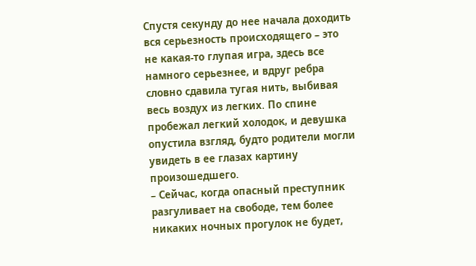Спустя секунду до нее начала доходить вся серьезность происходящего – это не какая-то глупая игра, здесь все намного серьезнее, и вдруг ребра словно сдавила тугая нить, выбивая весь воздух из легких. По спине пробежал легкий холодок, и девушка опустила взгляд, будто родители могли увидеть в ее глазах картину произошедшего.
– Сейчас, когда опасный преступник разгуливает на свободе, тем более никаких ночных прогулок не будет,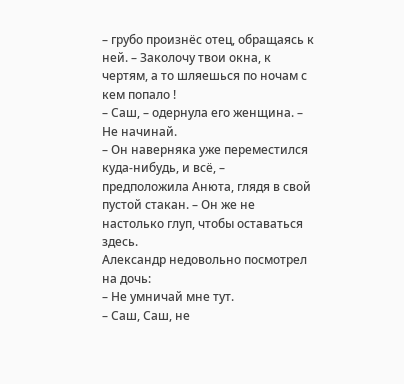– грубо произнёс отец, обращаясь к ней. – Заколочу твои окна, к чертям, а то шляешься по ночам с кем попало !
– Саш, – одернула его женщина. – Не начинай.
– Он наверняка уже переместился куда-нибудь, и всё, – предположила Анюта, глядя в свой пустой стакан. – Он же не настолько глуп, чтобы оставаться здесь.
Александр недовольно посмотрел на дочь:
– Не умничай мне тут.
– Саш, Саш, не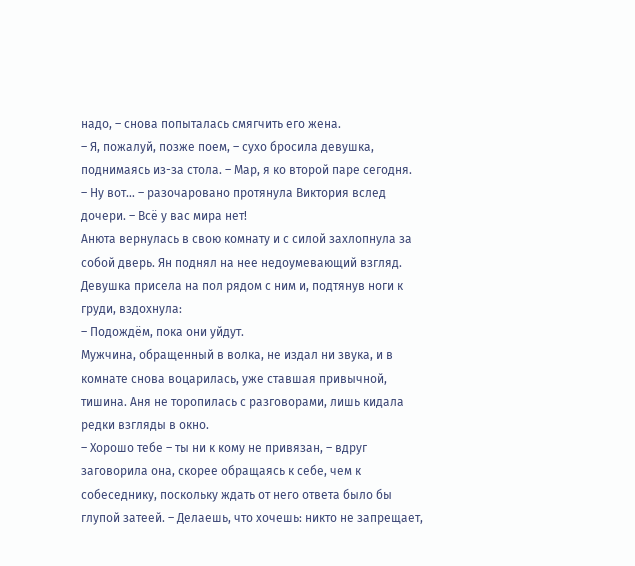надо, – снова попыталась смягчить его жена.
– Я, пожалуй, позже поем, – сухо бросила девушка, поднимаясь из-за стола. – Мар, я ко второй паре сегодня.
– Ну вот… – разочаровано протянула Виктория вслед дочери. – Всё у вас мира нет!
Анюта вернулась в свою комнату и с силой захлопнула за собой дверь. Ян поднял на нее недоумевающий взгляд. Девушка присела на пол рядом с ним и, подтянув ноги к груди, вздохнула:
– Подождём, пока они уйдут.
Мужчина, обращенный в волка, не издал ни звука, и в комнате снова воцарилась, уже ставшая привычной, тишина. Аня не торопилась с разговорами, лишь кидала редки взгляды в окно.
– Хорошо тебе – ты ни к кому не привязан, – вдруг заговорила она, скорее обращаясь к себе, чем к собеседнику, поскольку ждать от него ответа было бы глупой затеей. – Делаешь, что хочешь: никто не запрещает,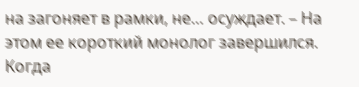на загоняет в рамки, не… осуждает. – На этом ее короткий монолог завершился.
Когда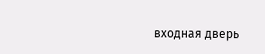входная дверь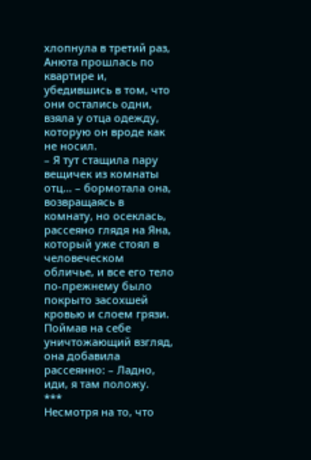хлопнула в третий раз, Анюта прошлась по квартире и, убедившись в том, что они остались одни, взяла у отца одежду, которую он вроде как не носил.
– Я тут стащила пару вещичек из комнаты отц… – бормотала она, возвращаясь в комнату, но осеклась, рассеяно глядя на Яна, который уже стоял в человеческом обличье, и все его тело по-прежнему было покрыто засохшей кровью и слоем грязи. Поймав на себе уничтожающий взгляд, она добавила рассеянно: – Ладно, иди, я там положу.
***
Несмотря на то, что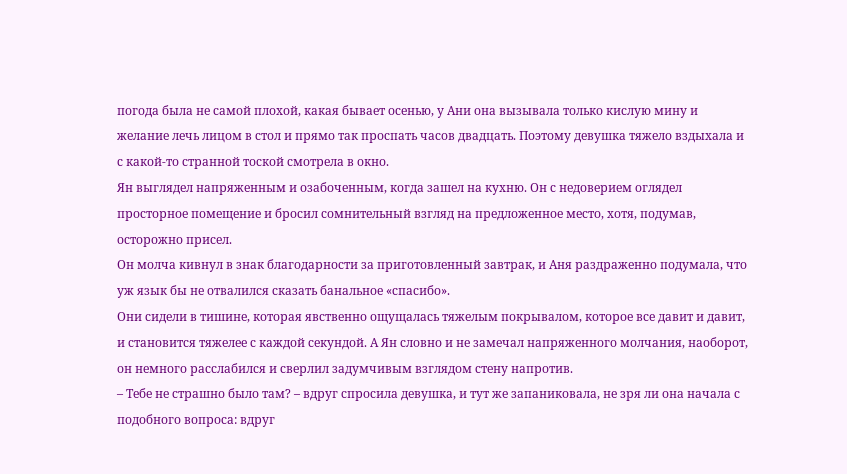погода была не самой плохой, какая бывает осенью, у Ани она вызывала только кислую мину и желание лечь лицом в стол и прямо так проспать часов двадцать. Поэтому девушка тяжело вздыхала и с какой-то странной тоской смотрела в окно.
Ян выглядел напряженным и озабоченным, когда зашел на кухню. Он с недоверием оглядел просторное помещение и бросил сомнительный взгляд на предложенное место, хотя, подумав, осторожно присел.
Он молча кивнул в знак благодарности за приготовленный завтрак, и Аня раздраженно подумала, что уж язык бы не отвалился сказать банальное «спасибо».
Они сидели в тишине, которая явственно ощущалась тяжелым покрывалом, которое все давит и давит, и становится тяжелее с каждой секундой. А Ян словно и не замечал напряженного молчания, наоборот, он немного расслабился и сверлил задумчивым взглядом стену напротив.
– Тебе не страшно было там? – вдруг спросила девушка, и тут же запаниковала, не зря ли она начала с подобного вопроса: вдруг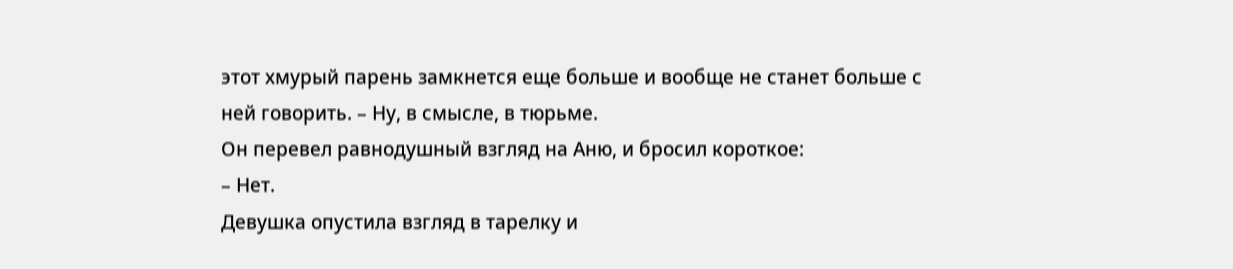этот хмурый парень замкнется еще больше и вообще не станет больше с ней говорить. – Ну, в смысле, в тюрьме.
Он перевел равнодушный взгляд на Аню, и бросил короткое:
– Нет.
Девушка опустила взгляд в тарелку и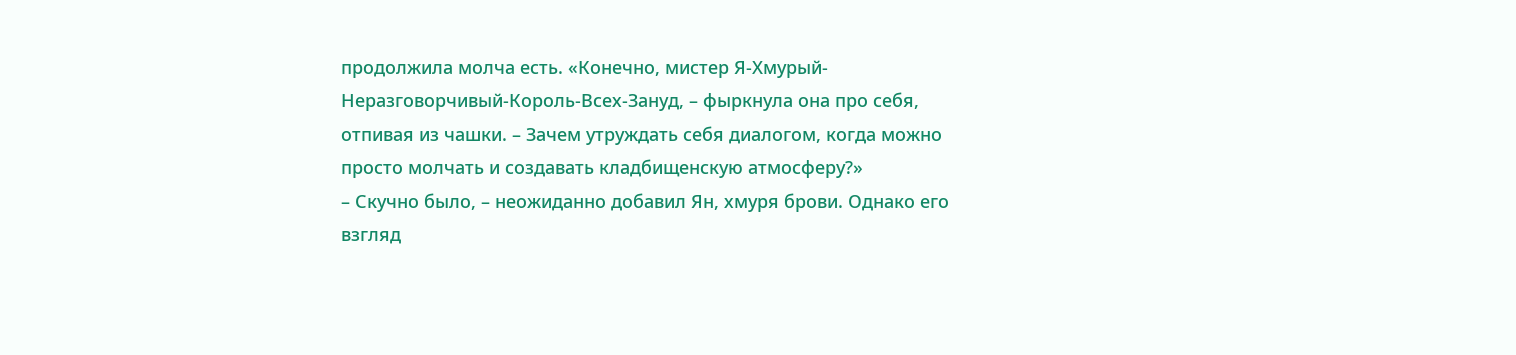продолжила молча есть. «Конечно, мистер Я-Хмурый-Неразговорчивый-Король-Всех-Зануд, – фыркнула она про себя, отпивая из чашки. – Зачем утруждать себя диалогом, когда можно просто молчать и создавать кладбищенскую атмосферу?»
– Скучно было, – неожиданно добавил Ян, хмуря брови. Однако его взгляд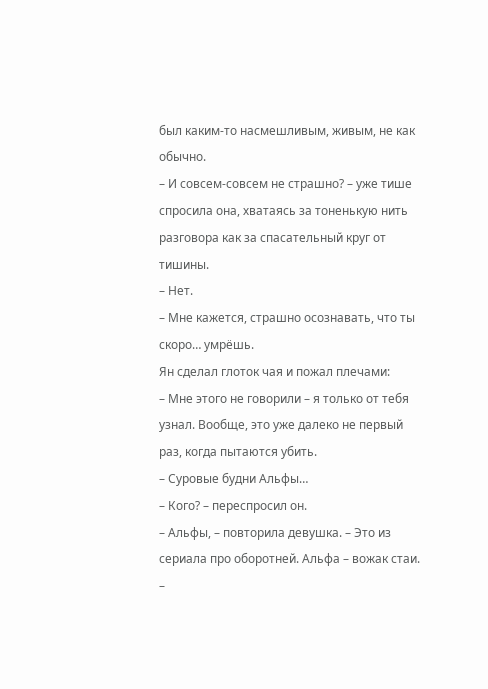был каким-то насмешливым, живым, не как обычно.
– И совсем-совсем не страшно? – уже тише спросила она, хватаясь за тоненькую нить разговора как за спасательный круг от тишины.
– Нет.
– Мне кажется, страшно осознавать, что ты скоро… умрёшь.
Ян сделал глоток чая и пожал плечами:
– Мне этого не говорили – я только от тебя узнал. Вообще, это уже далеко не первый раз, когда пытаются убить.
– Суровые будни Альфы…
– Кого? – переспросил он.
– Альфы, – повторила девушка. – Это из сериала про оборотней. Альфа – вожак стаи.
–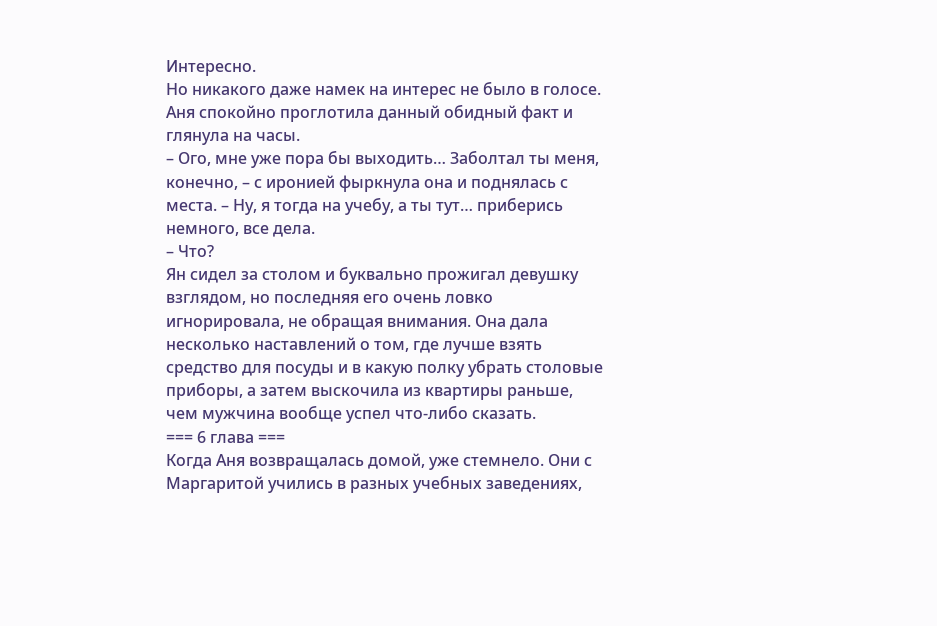Интересно.
Но никакого даже намек на интерес не было в голосе. Аня спокойно проглотила данный обидный факт и глянула на часы.
– Ого, мне уже пора бы выходить… Заболтал ты меня, конечно, – с иронией фыркнула она и поднялась с места. – Ну, я тогда на учебу, а ты тут… приберись немного, все дела.
– Что?
Ян сидел за столом и буквально прожигал девушку взглядом, но последняя его очень ловко игнорировала, не обращая внимания. Она дала несколько наставлений о том, где лучше взять средство для посуды и в какую полку убрать столовые приборы, а затем выскочила из квартиры раньше, чем мужчина вообще успел что-либо сказать.
=== 6 глава ===
Когда Аня возвращалась домой, уже стемнело. Они с Маргаритой учились в разных учебных заведениях,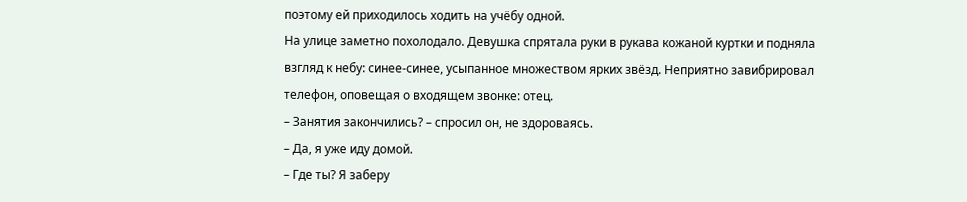поэтому ей приходилось ходить на учёбу одной.
На улице заметно похолодало. Девушка спрятала руки в рукава кожаной куртки и подняла взгляд к небу: синее-синее, усыпанное множеством ярких звёзд. Неприятно завибрировал телефон, оповещая о входящем звонке: отец.
– Занятия закончились? – спросил он, не здороваясь.
– Да, я уже иду домой.
– Где ты? Я заберу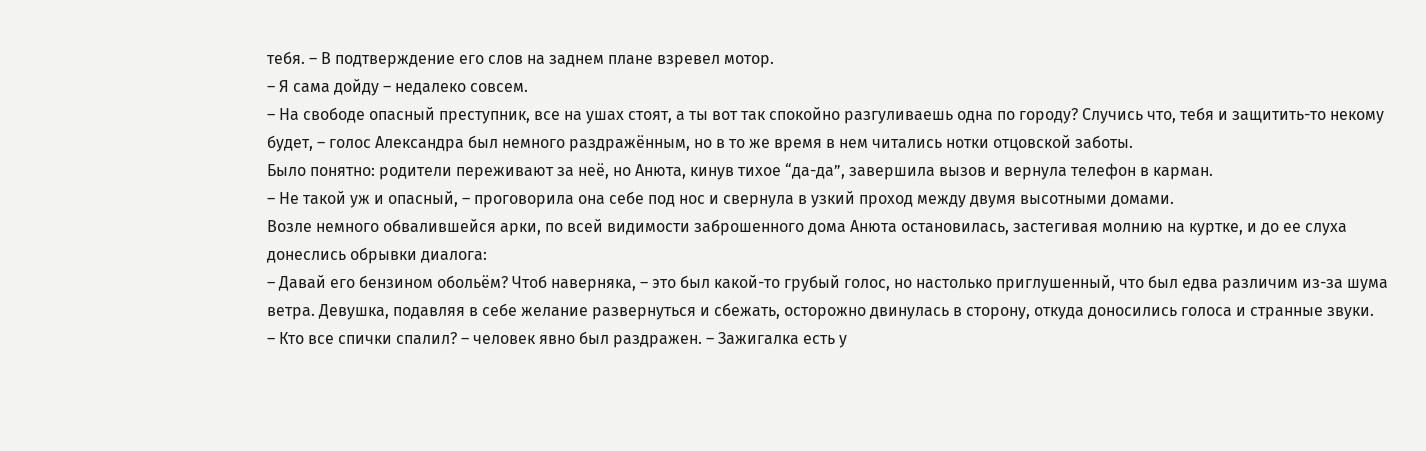тебя. – В подтверждение его слов на заднем плане взревел мотор.
– Я сама дойду – недалеко совсем.
– На свободе опасный преступник, все на ушах стоят, а ты вот так спокойно разгуливаешь одна по городу? Случись что, тебя и защитить-то некому будет, – голос Александра был немного раздражённым, но в то же время в нем читались нотки отцовской заботы.
Было понятно: родители переживают за неё, но Анюта, кинув тихое “да-да”, завершила вызов и вернула телефон в карман.
– Не такой уж и опасный, – проговорила она себе под нос и свернула в узкий проход между двумя высотными домами.
Возле немного обвалившейся арки, по всей видимости заброшенного дома Анюта остановилась, застегивая молнию на куртке, и до ее слуха донеслись обрывки диалога:
– Давай его бензином обольём? Чтоб наверняка, – это был какой-то грубый голос, но настолько приглушенный, что был едва различим из-за шума ветра. Девушка, подавляя в себе желание развернуться и сбежать, осторожно двинулась в сторону, откуда доносились голоса и странные звуки.
– Кто все спички спалил? – человек явно был раздражен. – Зажигалка есть у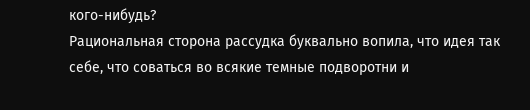кого-нибудь?
Рациональная сторона рассудка буквально вопила, что идея так себе, что соваться во всякие темные подворотни и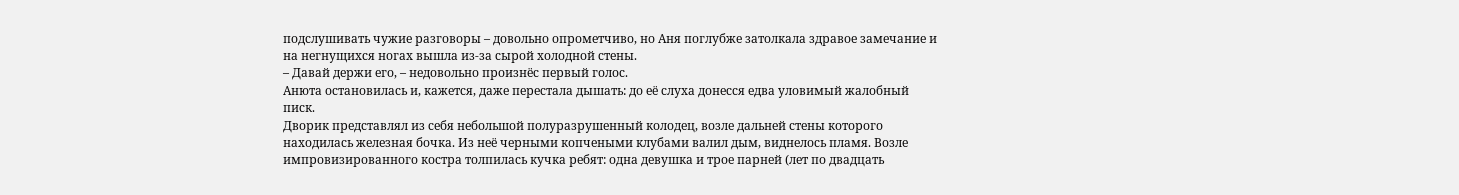подслушивать чужие разговоры – довольно опрометчиво, но Аня поглубже затолкала здравое замечание и на негнущихся ногах вышла из-за сырой холодной стены.
– Давай держи его, – недовольно произнёс первый голос.
Анюта остановилась и, кажется, даже перестала дышать: до её слуха донесся едва уловимый жалобный писк.
Дворик представлял из себя небольшой полуразрушенный колодец, возле дальней стены которого находилась железная бочка. Из неё черными копчеными клубами валил дым, виднелось пламя. Возле импровизированного костра толпилась кучка ребят: одна девушка и трое парней (лет по двадцать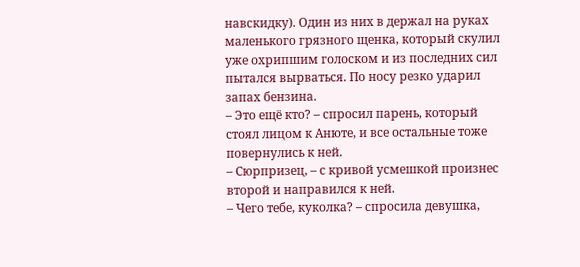навскидку). Один из них в держал на руках маленького грязного щенка, который скулил уже охрипшим голоском и из последних сил пытался вырваться. По носу резко ударил запах бензина.
– Это ещё кто? – спросил парень, который стоял лицом к Анюте, и все остальные тоже повернулись к ней.
– Сюрпризец, – с кривой усмешкой произнес второй и направился к ней.
– Чего тебе, куколка? – спросила девушка,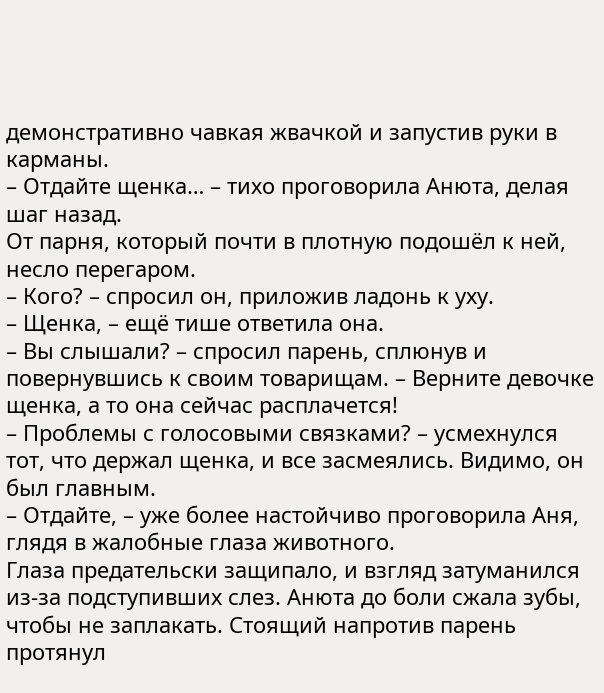демонстративно чавкая жвачкой и запустив руки в карманы.
– Отдайте щенка… – тихо проговорила Анюта, делая шаг назад.
От парня, который почти в плотную подошёл к ней, несло перегаром.
– Кого? – спросил он, приложив ладонь к уху.
– Щенка, – ещё тише ответила она.
– Вы слышали? – спросил парень, сплюнув и повернувшись к своим товарищам. – Верните девочке щенка, а то она сейчас расплачется!
– Проблемы с голосовыми связками? – усмехнулся тот, что держал щенка, и все засмеялись. Видимо, он был главным.
– Отдайте, – уже более настойчиво проговорила Аня, глядя в жалобные глаза животного.
Глаза предательски защипало, и взгляд затуманился из-за подступивших слез. Анюта до боли сжала зубы, чтобы не заплакать. Стоящий напротив парень протянул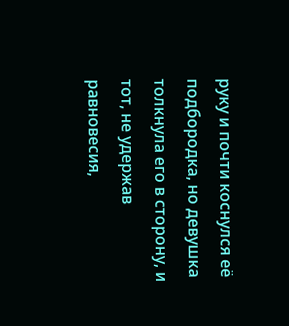руку и почти коснулся её подбородка, но девушка толкнула его в сторону, и тот, не удержав равновесия,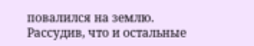повалился на землю.
Рассудив, что и остальные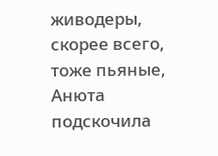живодеры, скорее всего, тоже пьяные, Анюта подскочила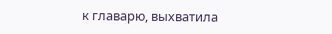к главарю, выхватила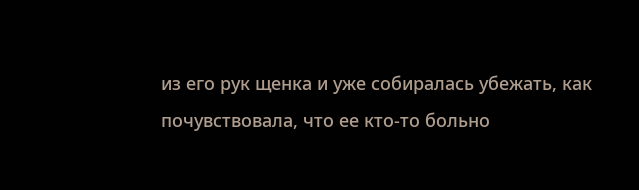из его рук щенка и уже собиралась убежать, как почувствовала, что ее кто-то больно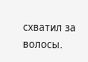схватил за волосы.